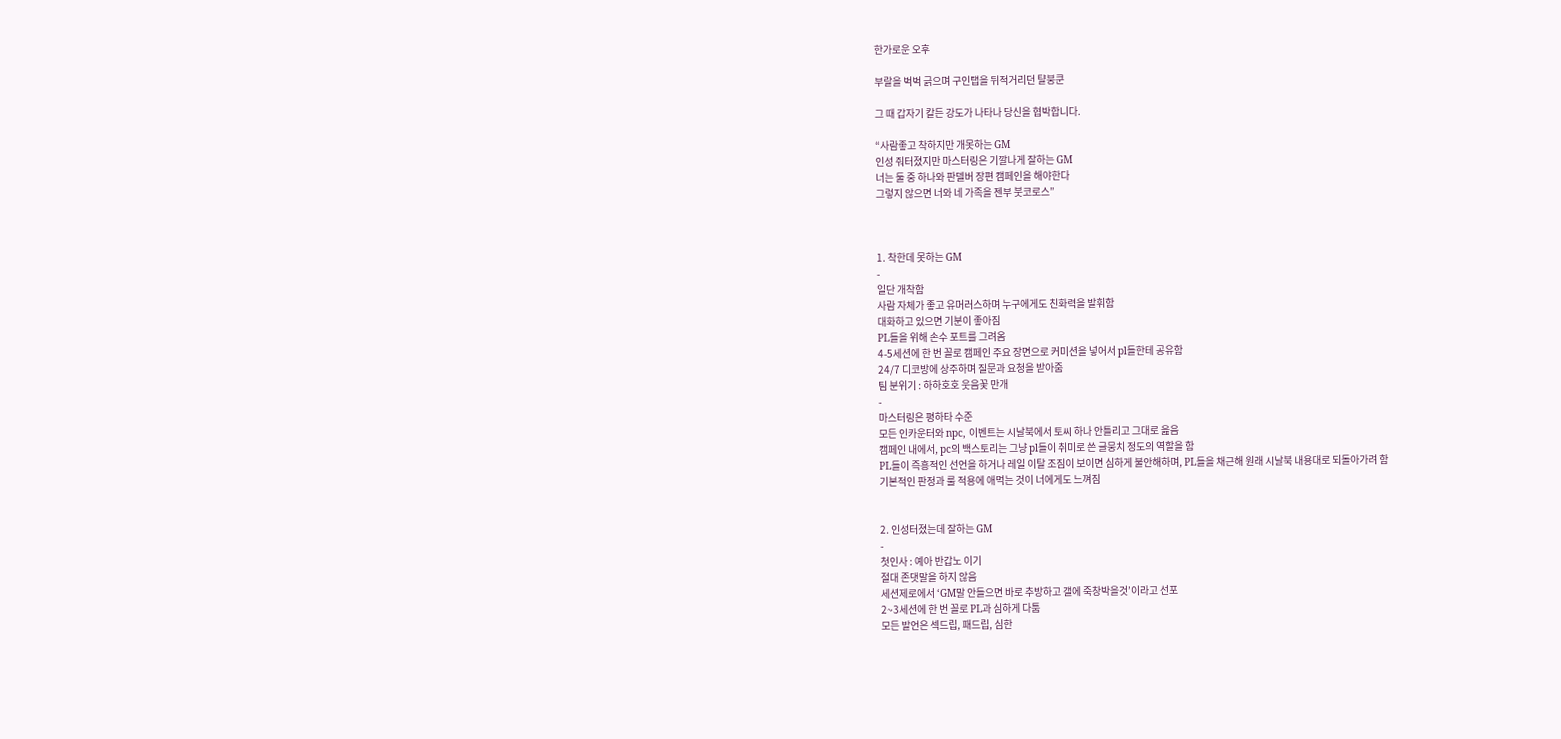한가로운 오후

부랄을 벅벅 긁으며 구인탭을 뒤적거리던 턀붕쿤

그 때 갑자기 칼든 강도가 나타나 당신을 협박합니다.

“사람좋고 착하지만 개못하는 GM
인성 줘터졌지만 마스터링은 기깔나게 잘하는 GM
너는 둘 중 하나와 판델버 장편 캠페인을 해야한다
그렇지 않으면 너와 네 가족을 젠부 붓코로스”



1. 착한데 못하는 GM
-
일단 개착함
사람 자체가 좋고 유머러스하며 누구에게도 친화력을 발휘함
대화하고 있으면 기분이 좋아짐
PL들을 위해 손수 포트를 그려옴
4-5세션에 한 번 꼴로 캠페인 주요 장면으로 커미션을 넣어서 pl들한테 공유함
24/7 디코방에 상주하며 질문과 요청을 받아줌
팀 분위기 : 하하호호 웃음꽃 만개
-
마스터링은 평하타 수준
모든 인카운터와 npc, 이벤트는 시날북에서 토씨 하나 안틀리고 그대로 읊음
캠페인 내에서, pc의 백스토리는 그냥 pl들이 취미로 쓴 글뭉치 정도의 역할을 함
PL들이 즉흥적인 선언을 하거나 레일 이탈 조짐이 보이면 심하게 불안해하며, PL들을 채근해 원래 시날북 내용대로 되돌아가려 함
기본적인 판정과 룰 적용에 애먹는 것이 너에게도 느껴짐


2. 인성터졌는데 잘하는 GM
-
첫인사 : 예아 반갑노 이기
절대 존댓말을 하지 않음
세션제로에서 ‘GM말 안들으면 바로 추방하고 갤에 죽창박을것’이라고 선포
2~3세션에 한 번 꼴로 PL과 심하게 다툼
모든 발언은 섹드립, 패드립, 심한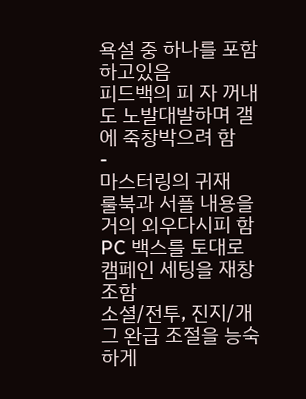욕설 중 하나를 포함하고있음
피드백의 피 자 꺼내도 노발대발하며 갤에 죽창박으려 함
-
마스터링의 귀재
룰북과 서플 내용을 거의 외우다시피 함
PC 백스를 토대로 캠페인 세팅을 재창조함
소셜/전투, 진지/개그 완급 조절을 능숙하게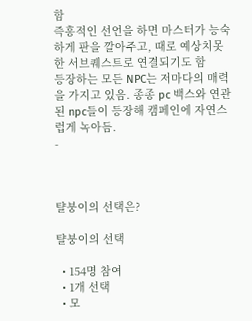함
즉흥적인 선언을 하면 마스터가 능숙하게 판을 깔아주고, 때로 예상치못한 서브퀘스트로 연결되기도 함
등장하는 모든 NPC는 저마다의 매력을 가지고 있음. 종종 pc 백스와 연관된 npc들이 등장해 캠페인에 자연스럽게 녹아듬.
-



턀붕이의 선택은?

턀붕이의 선택

  • 154명 참여
  • 1개 선택
  • 모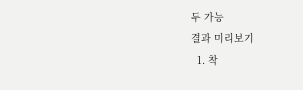두 가능
결과 미리보기
  1. 착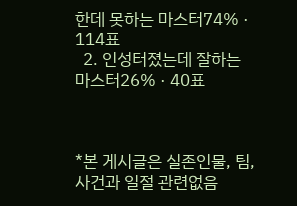한데 못하는 마스터74% · 114표
  2. 인성터졌는데 잘하는 마스터26% · 40표



*본 게시글은 실존인물, 팀, 사건과 일절 관련없음